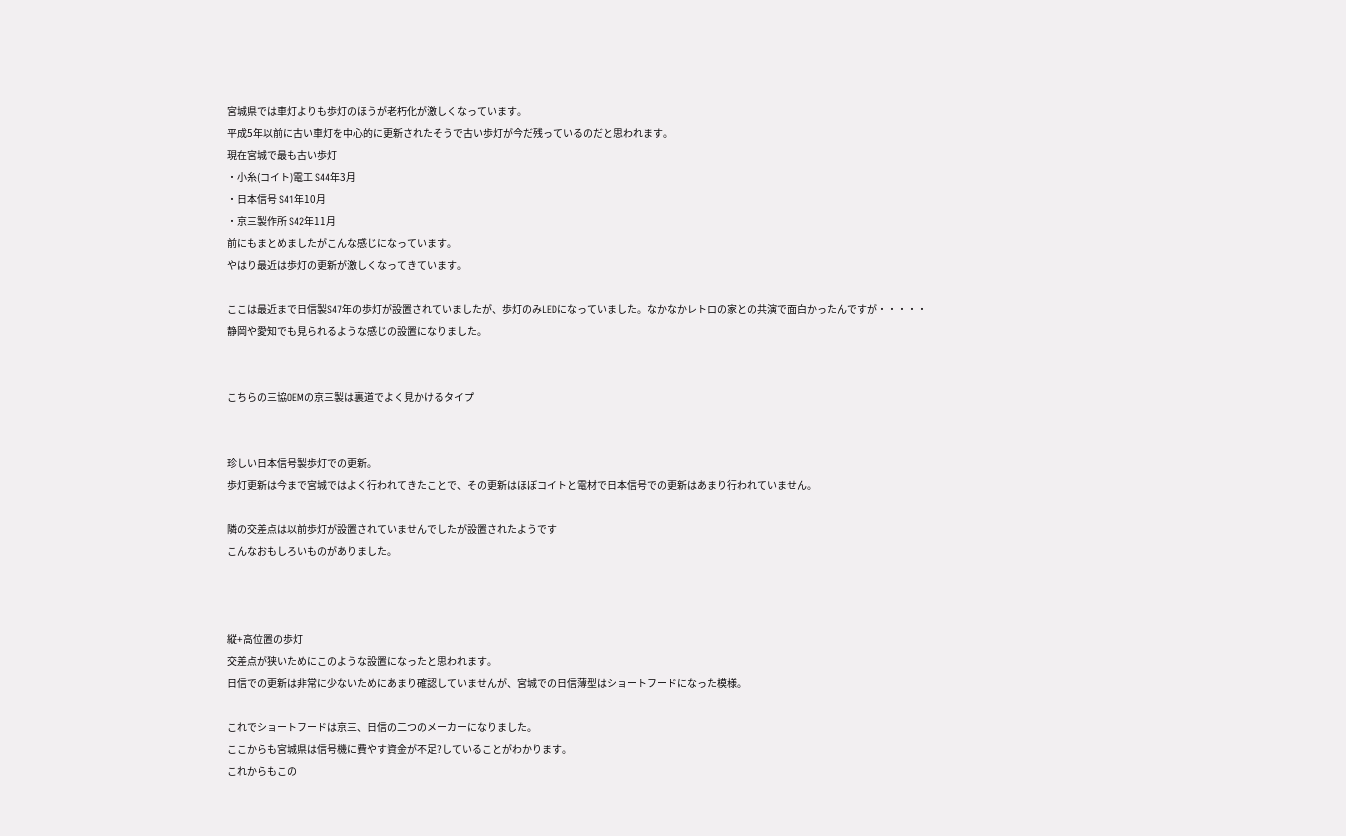宮城県では車灯よりも歩灯のほうが老朽化が激しくなっています。
平成5年以前に古い車灯を中心的に更新されたそうで古い歩灯が今だ残っているのだと思われます。
現在宮城で最も古い歩灯
・小糸(コイト)電工 S44年3月
・日本信号 S41年10月
・京三製作所 S42年11月
前にもまとめましたがこんな感じになっています。
やはり最近は歩灯の更新が激しくなってきています。

ここは最近まで日信製S47年の歩灯が設置されていましたが、歩灯のみLEDになっていました。なかなかレトロの家との共演で面白かったんですが・・・・・
静岡や愛知でも見られるような感じの設置になりました。


こちらの三協OEMの京三製は裏道でよく見かけるタイプ


珍しい日本信号製歩灯での更新。
歩灯更新は今まで宮城ではよく行われてきたことで、その更新はほぼコイトと電材で日本信号での更新はあまり行われていません。

隣の交差点は以前歩灯が設置されていませんでしたが設置されたようです
こんなおもしろいものがありました。



縦+高位置の歩灯
交差点が狭いためにこのような設置になったと思われます。
日信での更新は非常に少ないためにあまり確認していませんが、宮城での日信薄型はショートフードになった模様。

これでショートフードは京三、日信の二つのメーカーになりました。
ここからも宮城県は信号機に費やす資金が不足?していることがわかります。
これからもこの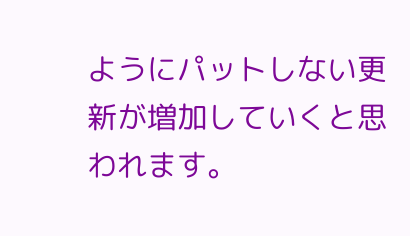ようにパットしない更新が増加していくと思われます。